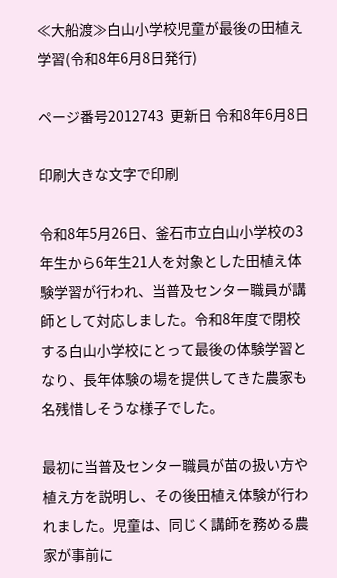≪大船渡≫白山小学校児童が最後の田植え学習(令和8年6月8日発行)

ページ番号2012743  更新日 令和8年6月8日

印刷大きな文字で印刷

令和8年5月26日、釜石市立白山小学校の3年生から6年生21人を対象とした田植え体験学習が行われ、当普及センター職員が講師として対応しました。令和8年度で閉校する白山小学校にとって最後の体験学習となり、長年体験の場を提供してきた農家も名残惜しそうな様子でした。

最初に当普及センター職員が苗の扱い方や植え方を説明し、その後田植え体験が行われました。児童は、同じく講師を務める農家が事前に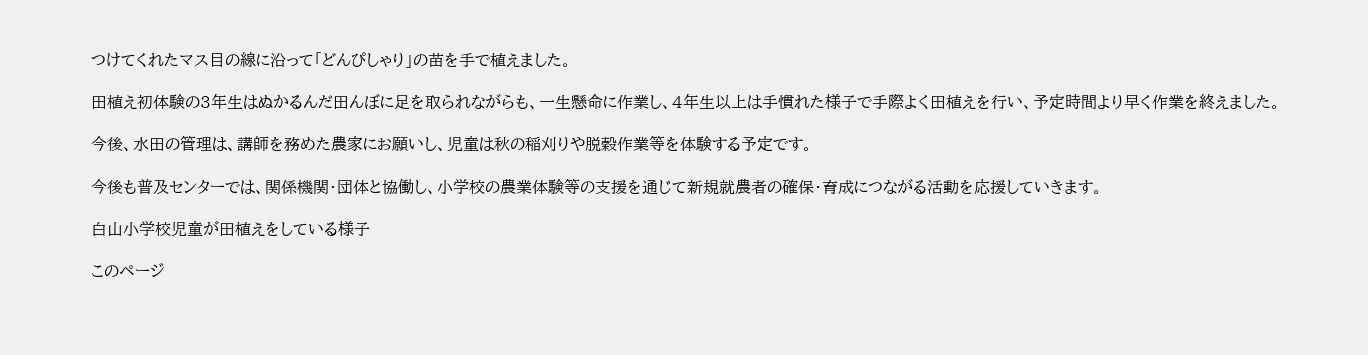つけてくれたマス目の線に沿って「どんぴしゃり」の苗を手で植えました。

田植え初体験の3年生はぬかるんだ田んぼに足を取られながらも、一生懸命に作業し、4年生以上は手慣れた様子で手際よく田植えを行い、予定時間より早く作業を終えました。

今後、水田の管理は、講師を務めた農家にお願いし、児童は秋の稲刈りや脱穀作業等を体験する予定です。

今後も普及センターでは、関係機関・団体と協働し、小学校の農業体験等の支援を通じて新規就農者の確保・育成につながる活動を応援していきます。

白山小学校児童が田植えをしている様子

このページ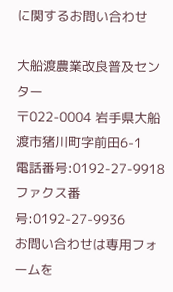に関するお問い合わせ

大船渡農業改良普及センター
〒022-0004 岩手県大船渡市猪川町字前田6-1
電話番号:0192-27-9918 ファクス番号:0192-27-9936
お問い合わせは専用フォームを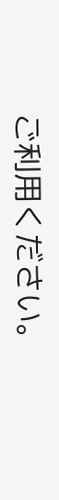ご利用ください。